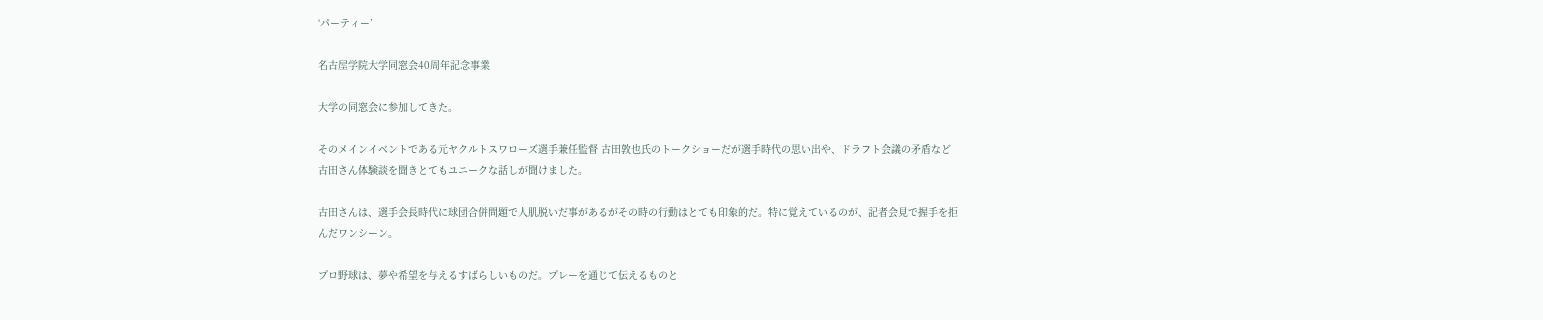‘パーティー’

名古屋学院大学同窓会40周年記念事業

大学の同窓会に参加してきた。

そのメインイベントである元ヤクルトスワローズ選手兼任監督 古田敦也氏のトークショーだが選手時代の思い出や、ドラフト会議の矛盾など古田さん体験談を聞きとてもユニークな話しが聞けました。

古田さんは、選手会長時代に球団合併問題で人肌脱いだ事があるがその時の行動はとても印象的だ。特に覚えているのが、記者会見で握手を拒んだワンシーン。

プロ野球は、夢や希望を与えるすばらしいものだ。プレーを通じて伝えるものと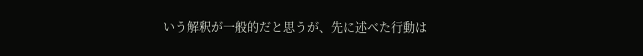いう解釈が一般的だと思うが、先に述べた行動は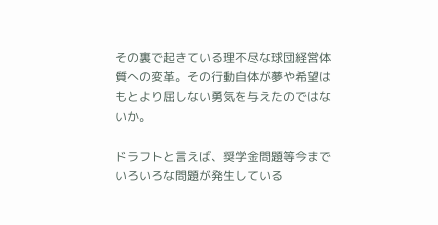その裏で起きている理不尽な球団経営体質への変革。その行動自体が夢や希望はもとより屈しない勇気を与えたのではないか。

ドラフトと言えば、奨学金問題等今までいろいろな問題が発生している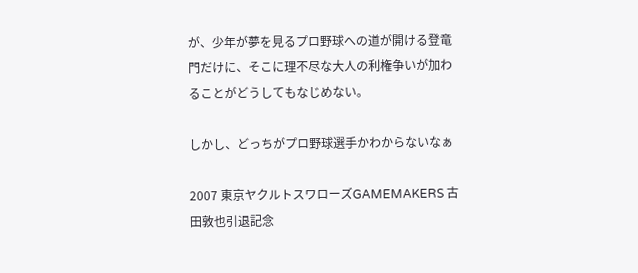が、少年が夢を見るプロ野球への道が開ける登竜門だけに、そこに理不尽な大人の利権争いが加わることがどうしてもなじめない。

しかし、どっちがプロ野球選手かわからないなぁ

2007 東京ヤクルトスワローズGAMEMAKERS 古田敦也引退記念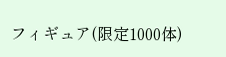フィギュア(限定1000体)